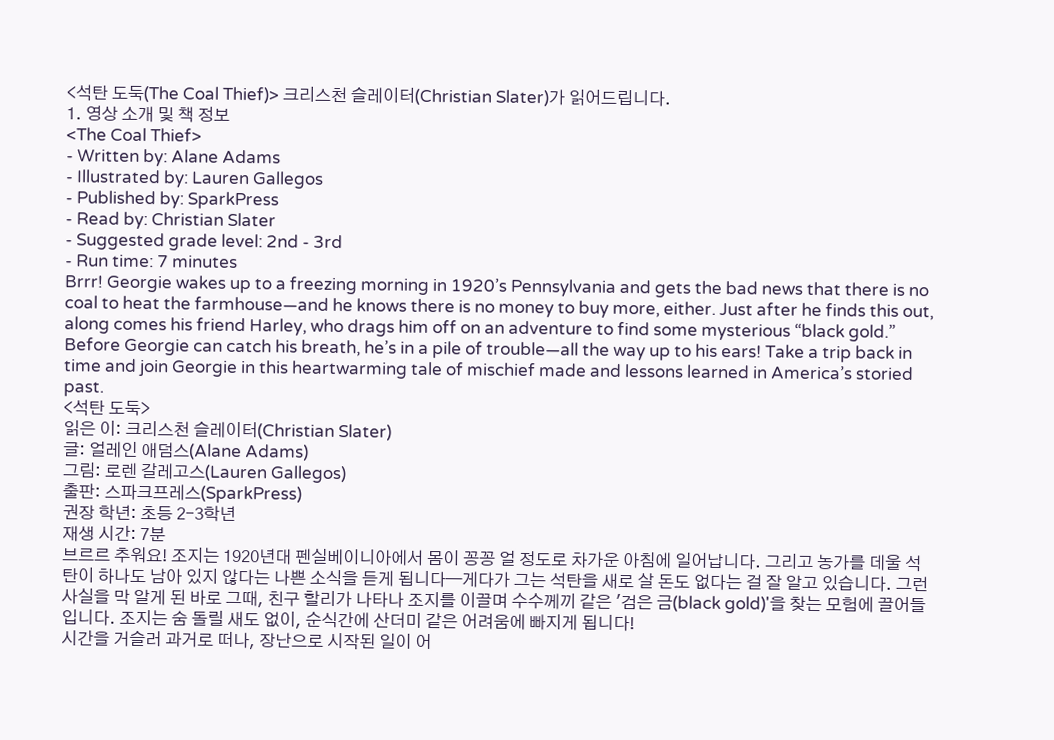<석탄 도둑(The Coal Thief)> 크리스천 슬레이터(Christian Slater)가 읽어드립니다.
1. 영상 소개 및 책 정보
<The Coal Thief>
- Written by: Alane Adams
- Illustrated by: Lauren Gallegos
- Published by: SparkPress
- Read by: Christian Slater
- Suggested grade level: 2nd - 3rd
- Run time: 7 minutes
Brrr! Georgie wakes up to a freezing morning in 1920’s Pennsylvania and gets the bad news that there is no coal to heat the farmhouse—and he knows there is no money to buy more, either. Just after he finds this out, along comes his friend Harley, who drags him off on an adventure to find some mysterious “black gold.” Before Georgie can catch his breath, he’s in a pile of trouble—all the way up to his ears! Take a trip back in time and join Georgie in this heartwarming tale of mischief made and lessons learned in America’s storied past.
<석탄 도둑>
읽은 이: 크리스천 슬레이터(Christian Slater)
글: 얼레인 애덤스(Alane Adams)
그림: 로렌 갈레고스(Lauren Gallegos)
출판: 스파크프레스(SparkPress)
권장 학년: 초등 2–3학년
재생 시간: 7분
브르르 추워요! 조지는 1920년대 펜실베이니아에서 몸이 꽁꽁 얼 정도로 차가운 아침에 일어납니다. 그리고 농가를 데울 석탄이 하나도 남아 있지 않다는 나쁜 소식을 듣게 됩니다—게다가 그는 석탄을 새로 살 돈도 없다는 걸 잘 알고 있습니다. 그런 사실을 막 알게 된 바로 그때, 친구 할리가 나타나 조지를 이끌며 수수께끼 같은 '검은 금(black gold)'을 찾는 모험에 끌어들입니다. 조지는 숨 돌릴 새도 없이, 순식간에 산더미 같은 어려움에 빠지게 됩니다!
시간을 거슬러 과거로 떠나, 장난으로 시작된 일이 어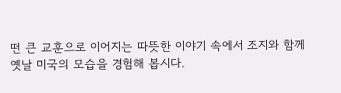떤 큰 교훈으로 이어지는 따뜻한 이야기 속에서 조지와 함께 옛날 미국의 모습을 경험해 봅시다.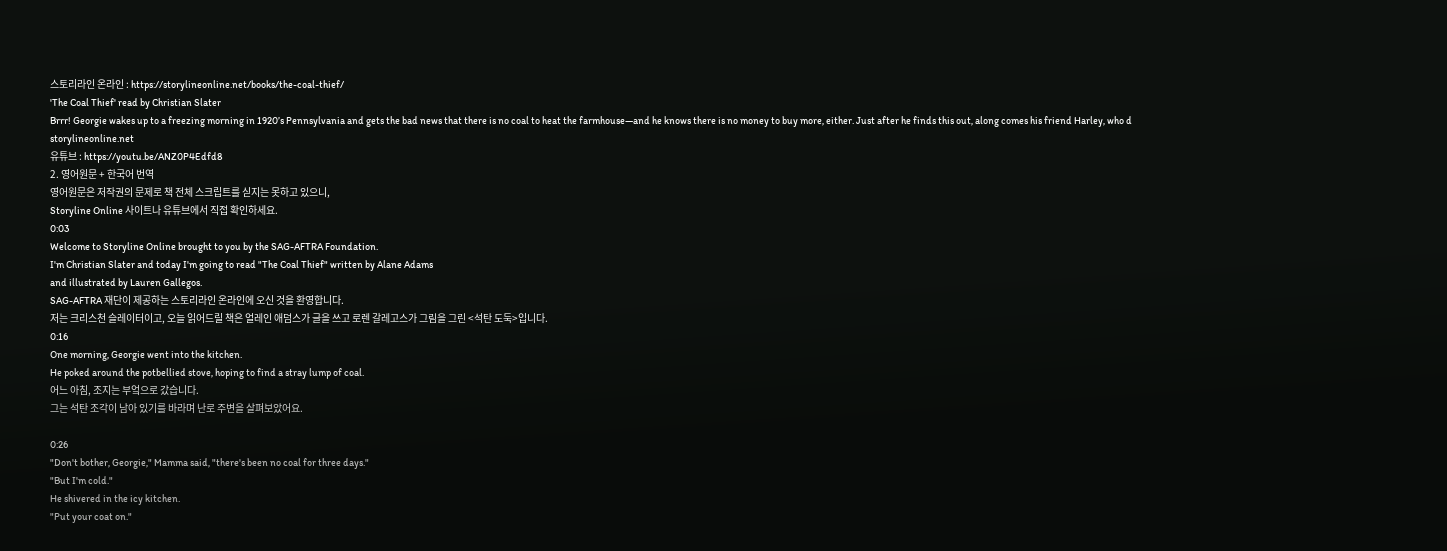스토리라인 온라인 : https://storylineonline.net/books/the-coal-thief/
'The Coal Thief' read by Christian Slater
Brrr! Georgie wakes up to a freezing morning in 1920’s Pennsylvania and gets the bad news that there is no coal to heat the farmhouse—and he knows there is no money to buy more, either. Just after he finds this out, along comes his friend Harley, who d
storylineonline.net
유튜브 : https://youtu.be/ANZ0P4Edfd8
2. 영어원문 + 한국어 번역
영어원문은 저작권의 문제로 책 전체 스크립트를 싣지는 못하고 있으니,
Storyline Online 사이트나 유튜브에서 직접 확인하세요.
0:03
Welcome to Storyline Online brought to you by the SAG-AFTRA Foundation.
I'm Christian Slater and today I'm going to read "The Coal Thief" written by Alane Adams
and illustrated by Lauren Gallegos.
SAG-AFTRA 재단이 제공하는 스토리라인 온라인에 오신 것을 환영합니다.
저는 크리스천 슬레이터이고, 오늘 읽어드릴 책은 얼레인 애덤스가 글을 쓰고 로렌 갈레고스가 그림을 그린 <석탄 도둑>입니다.
0:16
One morning, Georgie went into the kitchen.
He poked around the potbellied stove, hoping to find a stray lump of coal.
어느 아침, 조지는 부엌으로 갔습니다.
그는 석탄 조각이 남아 있기를 바라며 난로 주변을 살펴보았어요.

0:26
"Don't bother, Georgie," Mamma said, "there's been no coal for three days."
"But I'm cold."
He shivered in the icy kitchen.
"Put your coat on."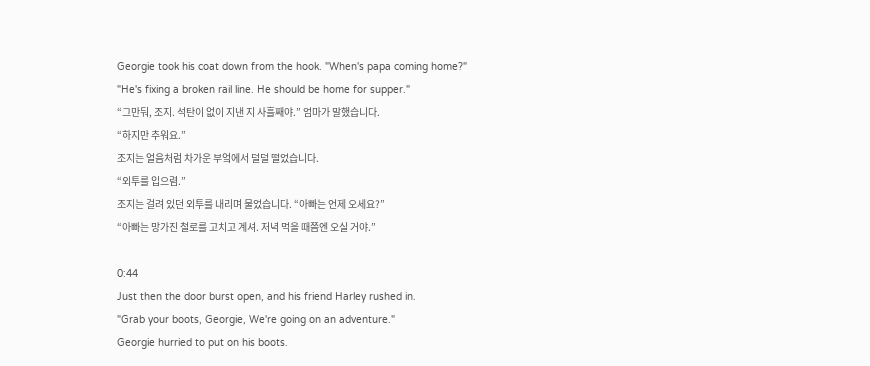Georgie took his coat down from the hook. "When's papa coming home?"
"He's fixing a broken rail line. He should be home for supper."
“그만둬, 조지. 석탄이 없이 지낸 지 사흘째야.” 엄마가 말했습니다.
“하지만 추워요.”
조지는 얼음처럼 차가운 부엌에서 덜덜 떨었습니다.
“외투를 입으렴.”
조지는 걸려 있던 외투를 내리며 물었습니다. “아빠는 언제 오세요?”
“아빠는 망가진 철로를 고치고 계셔. 저녁 먹을 때쯤엔 오실 거야.”

0:44
Just then the door burst open, and his friend Harley rushed in.
"Grab your boots, Georgie, We're going on an adventure."
Georgie hurried to put on his boots.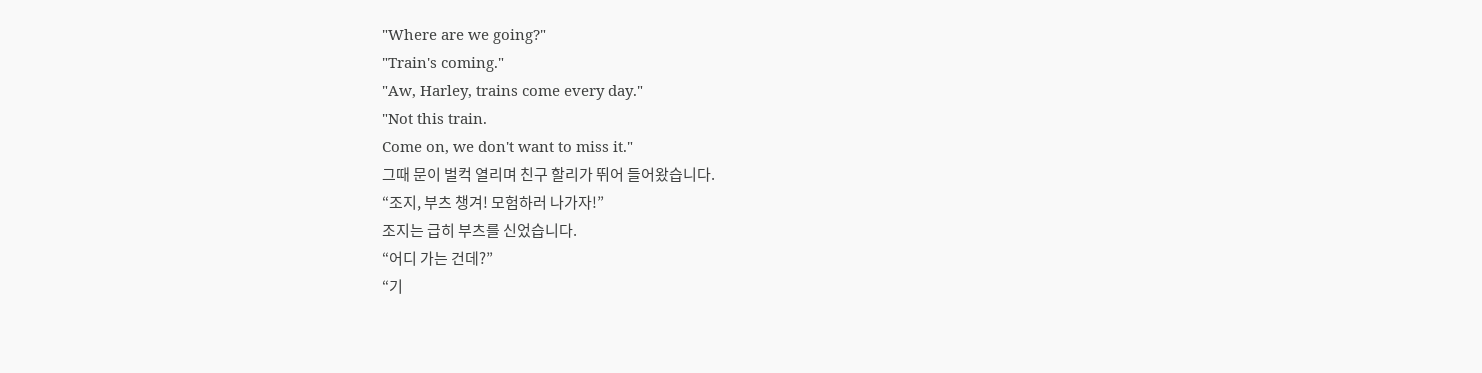"Where are we going?"
"Train's coming."
"Aw, Harley, trains come every day."
"Not this train.
Come on, we don't want to miss it."
그때 문이 벌컥 열리며 친구 할리가 뛰어 들어왔습니다.
“조지, 부츠 챙겨! 모험하러 나가자!”
조지는 급히 부츠를 신었습니다.
“어디 가는 건데?”
“기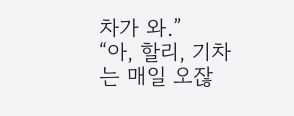차가 와.”
“아, 할리, 기차는 매일 오잖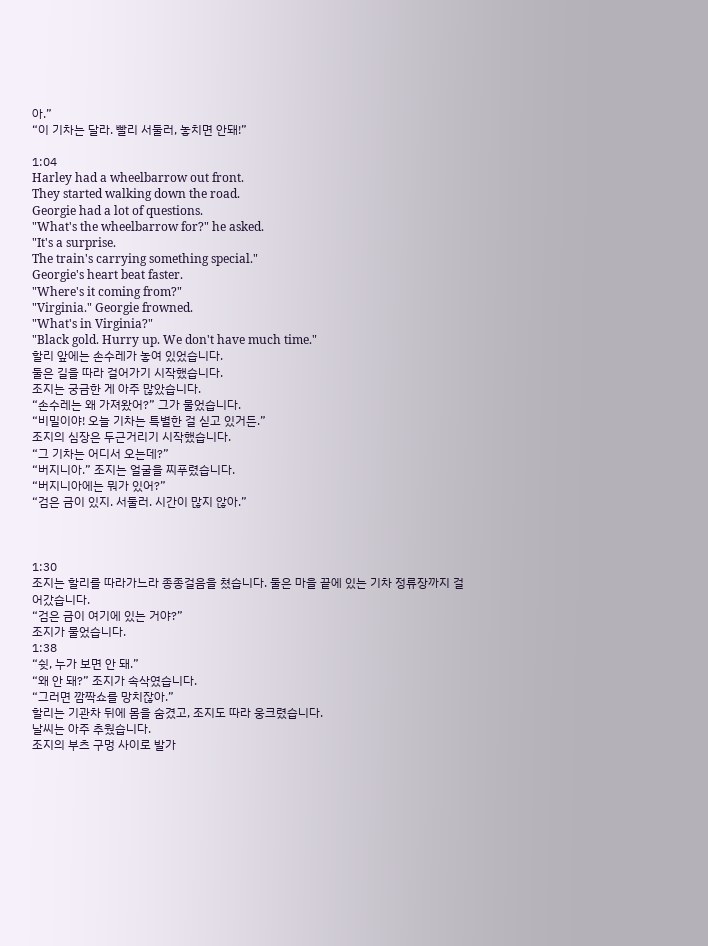아.”
“이 기차는 달라. 빨리 서둘러, 놓치면 안돼!”

1:04
Harley had a wheelbarrow out front.
They started walking down the road.
Georgie had a lot of questions.
"What's the wheelbarrow for?" he asked.
"It's a surprise.
The train's carrying something special."
Georgie's heart beat faster.
"Where's it coming from?"
"Virginia." Georgie frowned.
"What's in Virginia?"
"Black gold. Hurry up. We don't have much time."
할리 앞에는 손수레가 놓여 있었습니다.
둘은 길을 따라 걸어가기 시작했습니다.
조지는 궁금한 게 아주 많았습니다.
“손수레는 왜 가져왔어?” 그가 물었습니다.
“비밀이야! 오늘 기차는 특별한 걸 싣고 있거든.”
조지의 심장은 두근거리기 시작했습니다.
“그 기차는 어디서 오는데?”
“버지니아.” 조지는 얼굴을 찌푸렸습니다.
“버지니아에는 뭐가 있어?”
“검은 금이 있지. 서둘러. 시간이 많지 않아.”



1:30
조지는 할리를 따라가느라 종종걸음을 쳤습니다. 둘은 마을 끝에 있는 기차 정류장까지 걸어갔습니다.
“검은 금이 여기에 있는 거야?”
조지가 물었습니다.
1:38
“쉿, 누가 보면 안 돼.”
“왜 안 돼?” 조지가 속삭였습니다.
“그러면 깜짝쇼를 망치잖아.”
할리는 기관차 뒤에 몸을 숨겼고, 조지도 따라 웅크렸습니다.
날씨는 아주 추웠습니다.
조지의 부츠 구멍 사이로 발가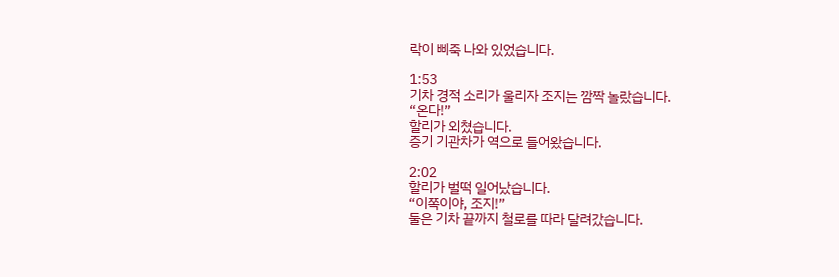락이 삐죽 나와 있었습니다.

1:53
기차 경적 소리가 울리자 조지는 깜짝 놀랐습니다.
“온다!”
할리가 외쳤습니다.
증기 기관차가 역으로 들어왔습니다.

2:02
할리가 벌떡 일어났습니다.
“이쪽이야, 조지!”
둘은 기차 끝까지 철로를 따라 달려갔습니다.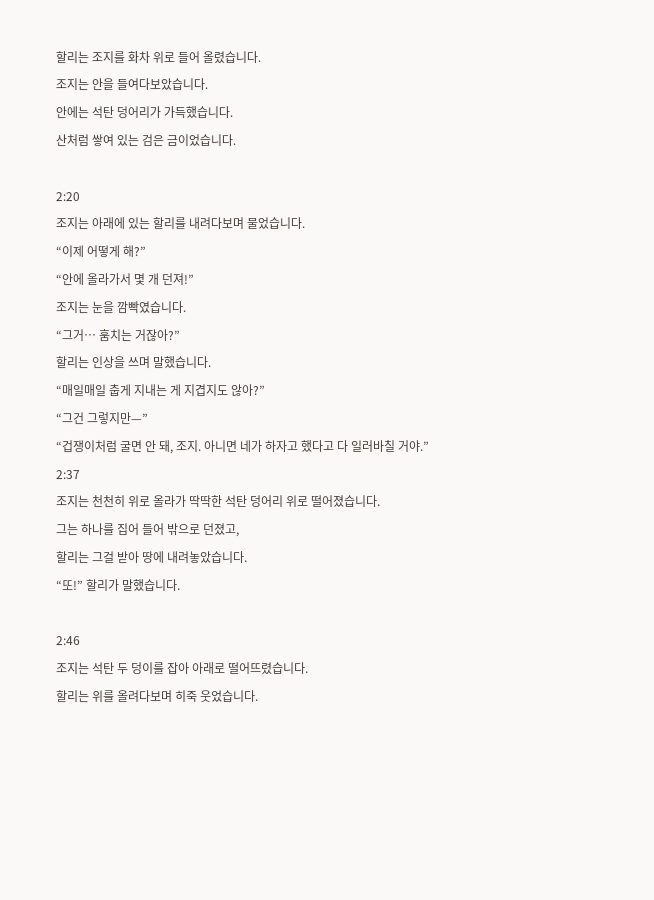할리는 조지를 화차 위로 들어 올렸습니다.
조지는 안을 들여다보았습니다.
안에는 석탄 덩어리가 가득했습니다.
산처럼 쌓여 있는 검은 금이었습니다.

2:20
조지는 아래에 있는 할리를 내려다보며 물었습니다.
“이제 어떻게 해?”
“안에 올라가서 몇 개 던져!”
조지는 눈을 깜빡였습니다.
“그거… 훔치는 거잖아?”
할리는 인상을 쓰며 말했습니다.
“매일매일 춥게 지내는 게 지겹지도 않아?”
“그건 그렇지만—”
“겁쟁이처럼 굴면 안 돼, 조지. 아니면 네가 하자고 했다고 다 일러바칠 거야.”
2:37
조지는 천천히 위로 올라가 딱딱한 석탄 덩어리 위로 떨어졌습니다.
그는 하나를 집어 들어 밖으로 던졌고,
할리는 그걸 받아 땅에 내려놓았습니다.
“또!” 할리가 말했습니다.

2:46
조지는 석탄 두 덩이를 잡아 아래로 떨어뜨렸습니다.
할리는 위를 올려다보며 히죽 웃었습니다.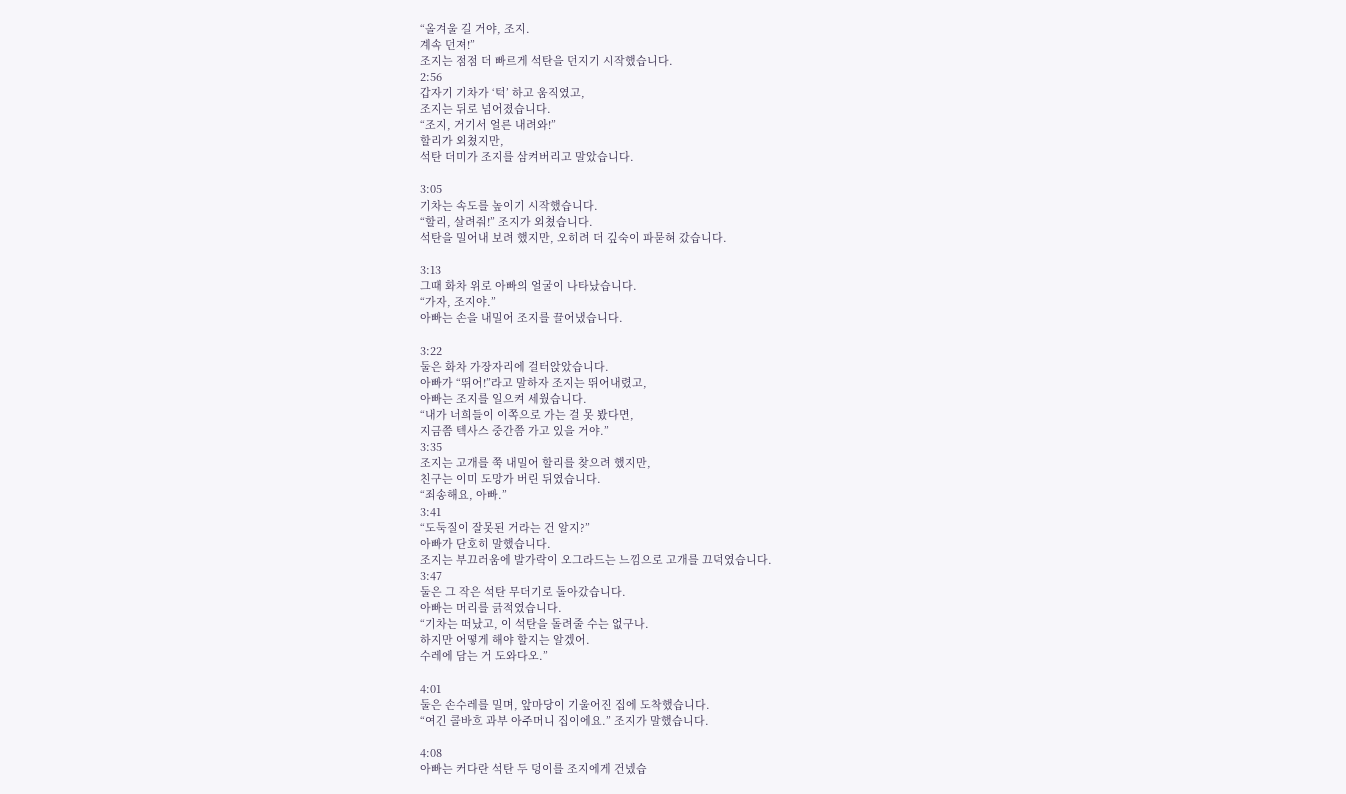“올겨울 길 거야, 조지.
계속 던져!”
조지는 점점 더 빠르게 석탄을 던지기 시작했습니다.
2:56
갑자기 기차가 ‘턱’ 하고 움직였고,
조지는 뒤로 넘어졌습니다.
“조지, 거기서 얼른 내려와!”
할리가 외쳤지만,
석탄 더미가 조지를 삼켜버리고 말았습니다.

3:05
기차는 속도를 높이기 시작했습니다.
“할리, 살려줘!” 조지가 외쳤습니다.
석탄을 밀어내 보려 했지만, 오히려 더 깊숙이 파묻혀 갔습니다.

3:13
그때 화차 위로 아빠의 얼굴이 나타났습니다.
“가자, 조지야.”
아빠는 손을 내밀어 조지를 끌어냈습니다.

3:22
둘은 화차 가장자리에 걸터앉았습니다.
아빠가 “뛰어!”라고 말하자 조지는 뛰어내렸고,
아빠는 조지를 일으켜 세웠습니다.
“내가 너희들이 이쪽으로 가는 걸 못 봤다면,
지금쯤 텍사스 중간쯤 가고 있을 거야.”
3:35
조지는 고개를 쭉 내밀어 할리를 찾으려 했지만,
친구는 이미 도망가 버린 뒤였습니다.
“죄송해요, 아빠.”
3:41
“도둑질이 잘못된 거라는 건 알지?”
아빠가 단호히 말했습니다.
조지는 부끄러움에 발가락이 오그라드는 느낌으로 고개를 끄덕였습니다.
3:47
둘은 그 작은 석탄 무더기로 돌아갔습니다.
아빠는 머리를 긁적였습니다.
“기차는 떠났고, 이 석탄을 돌려줄 수는 없구나.
하지만 어떻게 해야 할지는 알겠어.
수레에 담는 거 도와다오.”

4:01
둘은 손수레를 밀며, 앞마당이 기울어진 집에 도착했습니다.
“여긴 콜바흐 과부 아주머니 집이에요.” 조지가 말했습니다.

4:08
아빠는 커다란 석탄 두 덩이를 조지에게 건넸습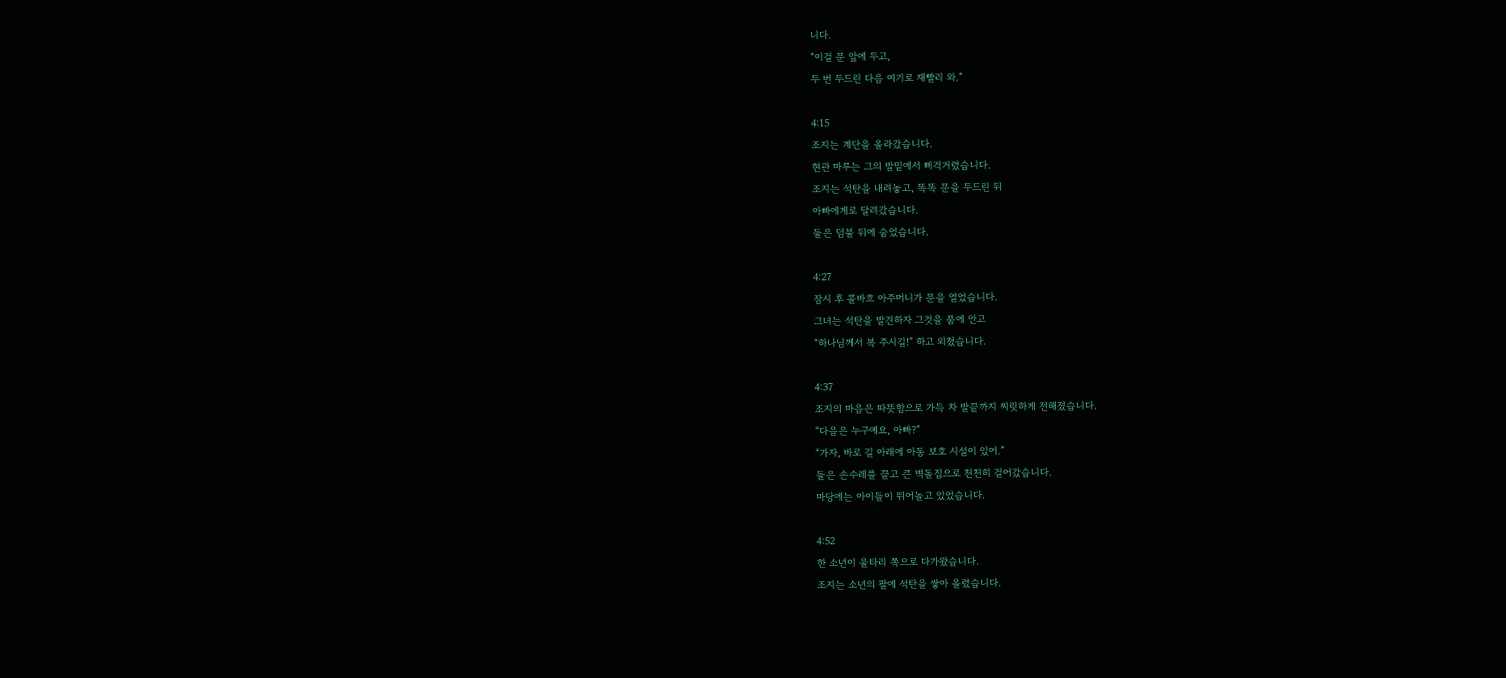니다.
“이걸 문 앞에 두고,
두 번 두드린 다음 여기로 재빨리 와.”

4:15
조지는 계단을 올라갔습니다.
현관 마루는 그의 발밑에서 삐걱거렸습니다.
조지는 석탄을 내려놓고, 똑똑 문을 두드린 뒤
아빠에게로 달려갔습니다.
둘은 덤불 뒤에 숨었습니다.

4:27
잠시 후 콜바흐 아주머니가 문을 열었습니다.
그녀는 석탄을 발견하자 그것을 품에 안고
“하나님께서 복 주시길!” 하고 외쳤습니다.

4:37
조지의 마음은 따뜻함으로 가득 차 발끝까지 찌릿하게 전해졌습니다.
“다음은 누구예요, 아빠?”
“가자, 바로 길 아래에 아동 보호 시설이 있어.”
둘은 손수레를 끌고 큰 벽돌집으로 천천히 걸어갔습니다.
마당에는 아이들이 뛰어놀고 있었습니다.

4:52
한 소년이 울타리 쪽으로 다가왔습니다.
조지는 소년의 팔에 석탄을 쌓아 올렸습니다.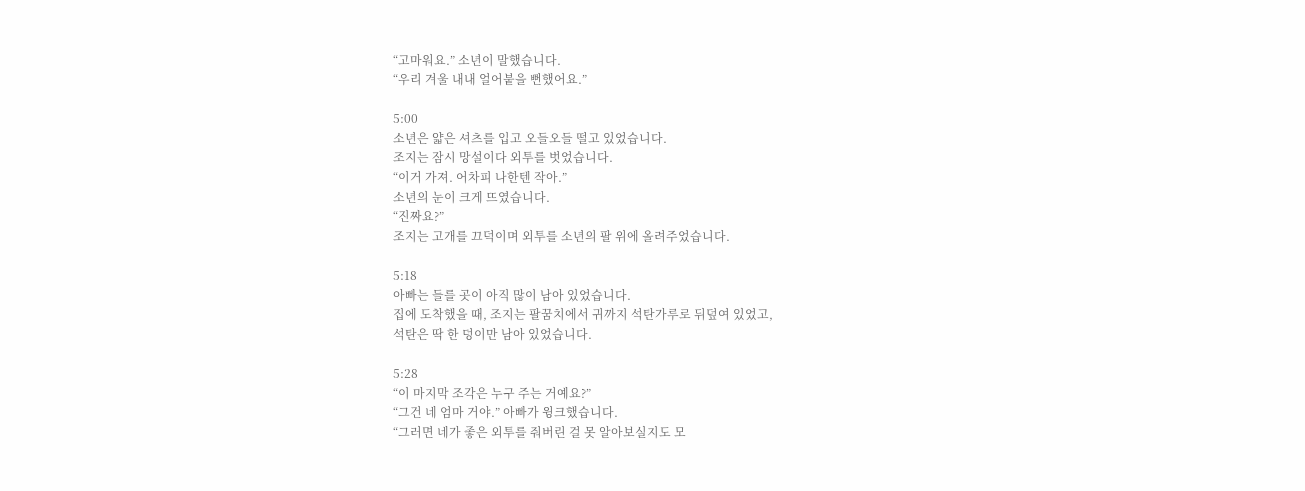“고마워요.” 소년이 말했습니다.
“우리 겨울 내내 얼어붙을 뻔했어요.”

5:00
소년은 얇은 셔츠를 입고 오들오들 떨고 있었습니다.
조지는 잠시 망설이다 외투를 벗었습니다.
“이거 가져. 어차피 나한텐 작아.”
소년의 눈이 크게 뜨였습니다.
“진짜요?”
조지는 고개를 끄덕이며 외투를 소년의 팔 위에 올려주었습니다.

5:18
아빠는 들를 곳이 아직 많이 남아 있었습니다.
집에 도착했을 때, 조지는 팔꿈치에서 귀까지 석탄가루로 뒤덮여 있었고,
석탄은 딱 한 덩이만 남아 있었습니다.

5:28
“이 마지막 조각은 누구 주는 거예요?”
“그건 네 엄마 거야.” 아빠가 윙크했습니다.
“그러면 네가 좋은 외투를 줘버린 걸 못 알아보실지도 모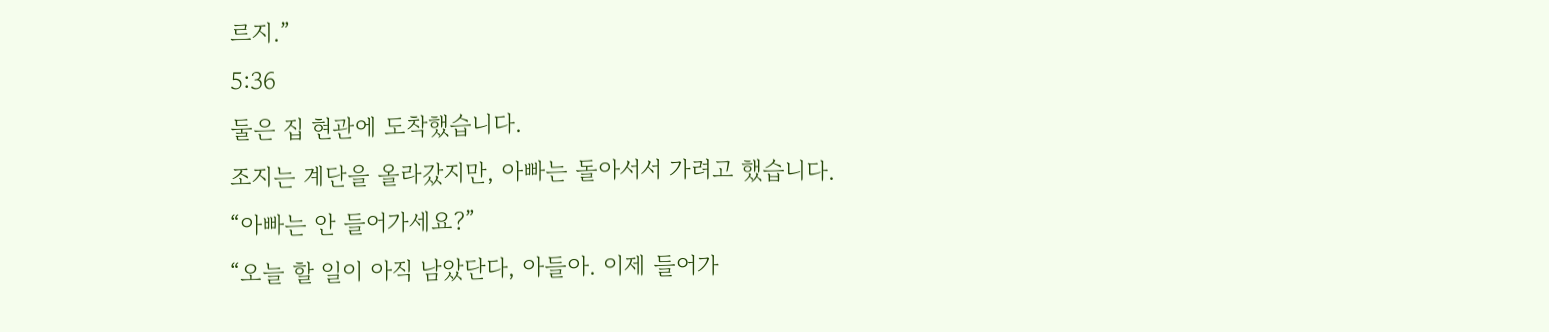르지.”
5:36
둘은 집 현관에 도착했습니다.
조지는 계단을 올라갔지만, 아빠는 돌아서서 가려고 했습니다.
“아빠는 안 들어가세요?”
“오늘 할 일이 아직 남았단다, 아들아. 이제 들어가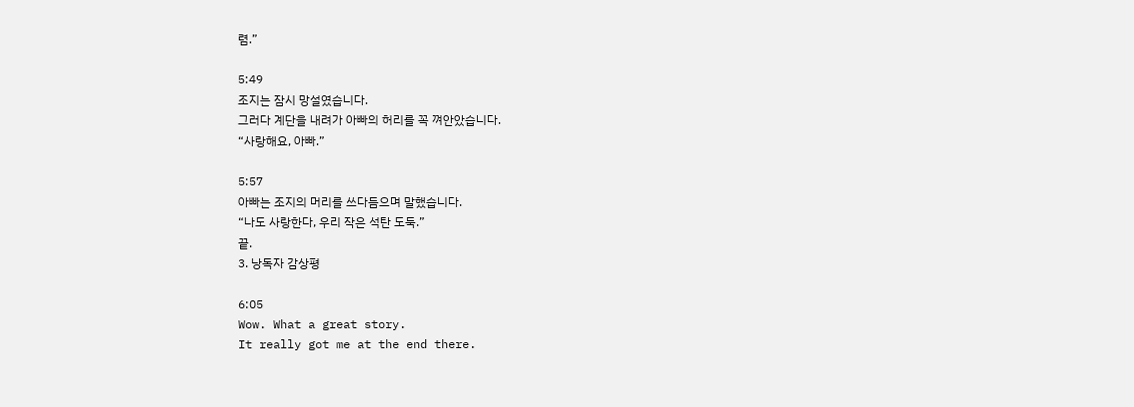렴.”

5:49
조지는 잠시 망설였습니다.
그러다 계단을 내려가 아빠의 허리를 꼭 껴안았습니다.
“사랑해요, 아빠.”

5:57
아빠는 조지의 머리를 쓰다듬으며 말했습니다.
“나도 사랑한다, 우리 작은 석탄 도둑.”
끝.
3. 낭독자 감상평

6:05
Wow. What a great story.
It really got me at the end there.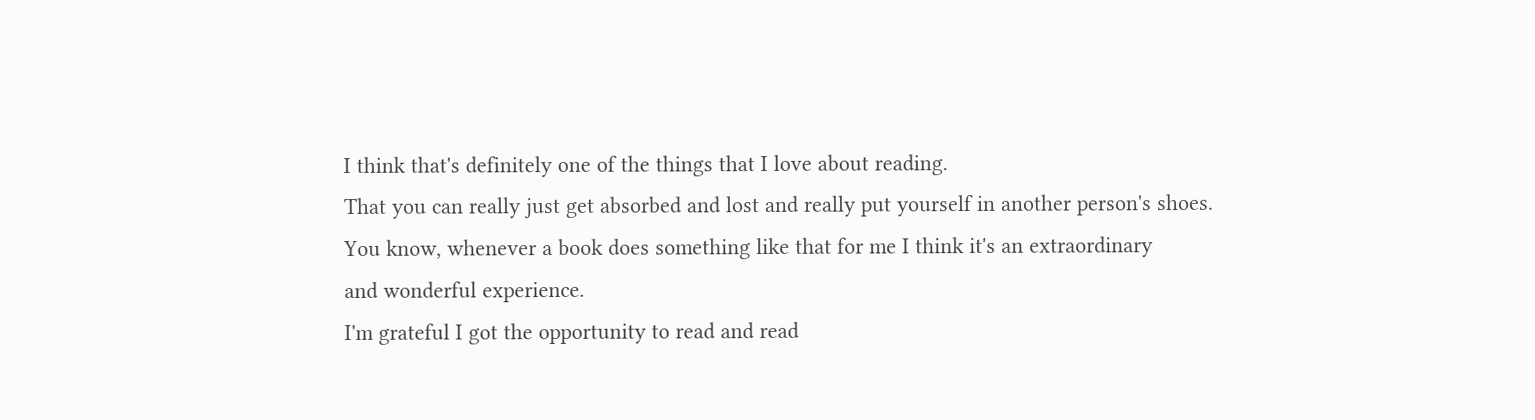I think that's definitely one of the things that I love about reading.
That you can really just get absorbed and lost and really put yourself in another person's shoes.
You know, whenever a book does something like that for me I think it's an extraordinary
and wonderful experience.
I'm grateful I got the opportunity to read and read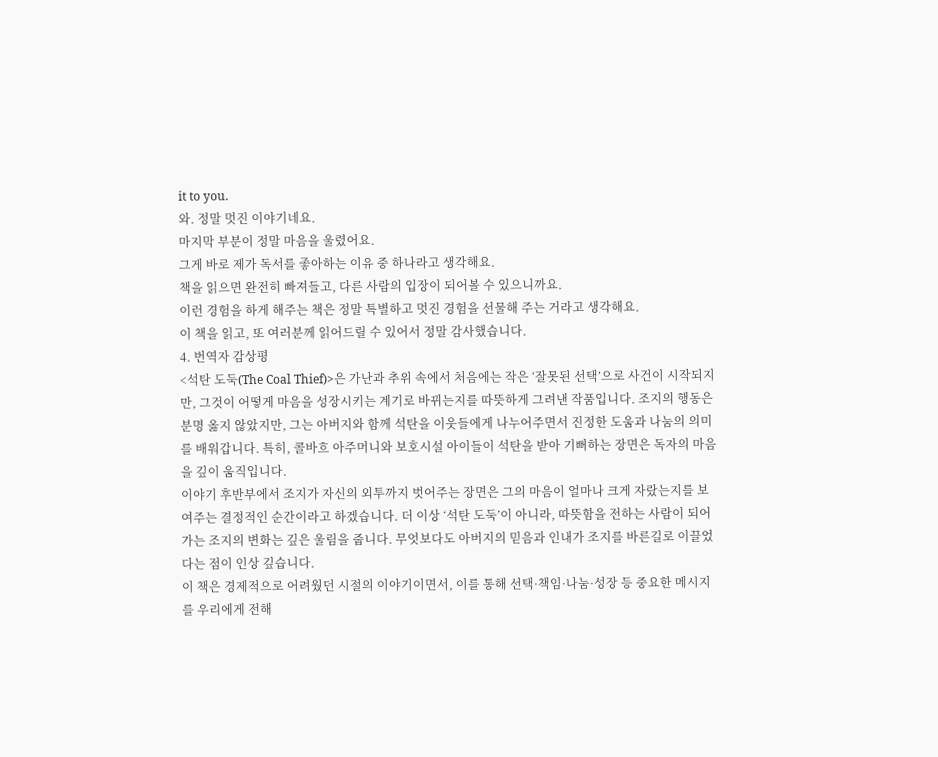it to you.
와. 정말 멋진 이야기네요.
마지막 부분이 정말 마음을 울렸어요.
그게 바로 제가 독서를 좋아하는 이유 중 하나라고 생각해요.
책을 읽으면 완전히 빠져들고, 다른 사람의 입장이 되어볼 수 있으니까요.
이런 경험을 하게 해주는 책은 정말 특별하고 멋진 경험을 선물해 주는 거라고 생각해요.
이 책을 읽고, 또 여러분께 읽어드릴 수 있어서 정말 감사했습니다.
4. 번역자 감상평
<석탄 도둑(The Coal Thief)>은 가난과 추위 속에서 처음에는 작은 ‘잘못된 선택’으로 사건이 시작되지만, 그것이 어떻게 마음을 성장시키는 계기로 바뀌는지를 따뜻하게 그려낸 작품입니다. 조지의 행동은 분명 옳지 않았지만, 그는 아버지와 함께 석탄을 이웃들에게 나누어주면서 진정한 도움과 나눔의 의미를 배워갑니다. 특히, 콜바흐 아주머니와 보호시설 아이들이 석탄을 받아 기뻐하는 장면은 독자의 마음을 깊이 움직입니다.
이야기 후반부에서 조지가 자신의 외투까지 벗어주는 장면은 그의 마음이 얼마나 크게 자랐는지를 보여주는 결정적인 순간이라고 하겠습니다. 더 이상 ‘석탄 도둑’이 아니라, 따뜻함을 전하는 사람이 되어가는 조지의 변화는 깊은 울림을 줍니다. 무엇보다도 아버지의 믿음과 인내가 조지를 바른길로 이끌었다는 점이 인상 깊습니다.
이 책은 경제적으로 어려웠던 시절의 이야기이면서, 이를 통해 선택·책임·나눔·성장 등 중요한 메시지를 우리에게 전해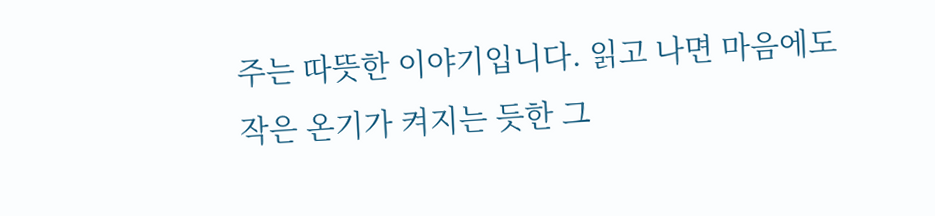주는 따뜻한 이야기입니다. 읽고 나면 마음에도 작은 온기가 켜지는 듯한 그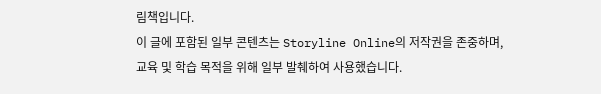림책입니다.
이 글에 포함된 일부 콘텐츠는 Storyline Online의 저작권을 존중하며,
교육 및 학습 목적을 위해 일부 발췌하여 사용했습니다.